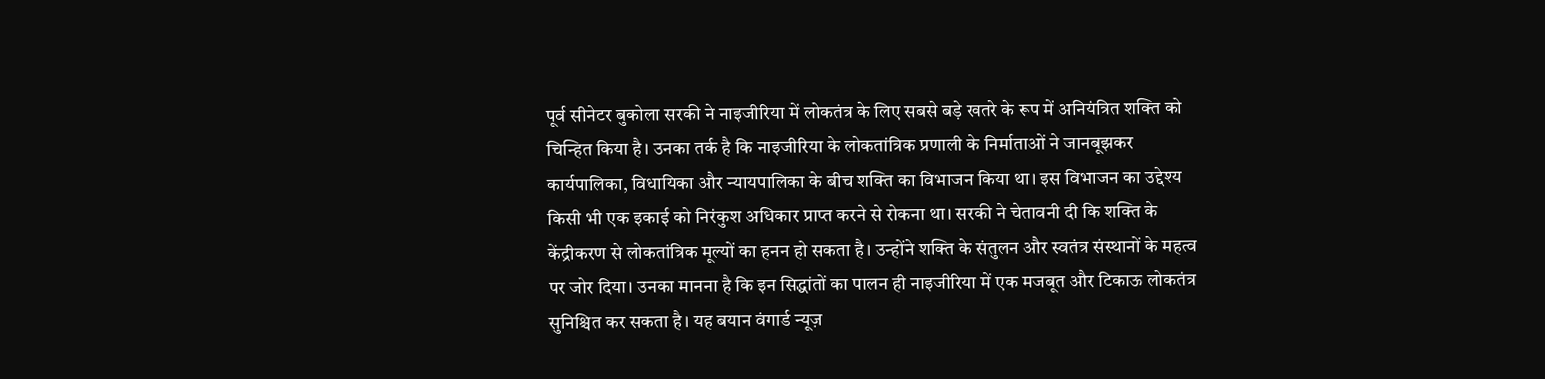पूर्व सीनेटर बुकोला सरकी ने नाइजीरिया में लोकतंत्र के लिए सबसे बड़े खतरे के रूप में अनियंत्रित शक्ति को चिन्हित किया है। उनका तर्क है कि नाइजीरिया के लोकतांत्रिक प्रणाली के निर्माताओं ने जानबूझकर कार्यपालिका, विधायिका और न्यायपालिका के बीच शक्ति का विभाजन किया था। इस विभाजन का उद्देश्य किसी भी एक इकाई को निरंकुश अधिकार प्राप्त करने से रोकना था। सरकी ने चेतावनी दी कि शक्ति के केंद्रीकरण से लोकतांत्रिक मूल्यों का हनन हो सकता है। उन्होंने शक्ति के संतुलन और स्वतंत्र संस्थानों के महत्व पर जोर दिया। उनका मानना है कि इन सिद्धांतों का पालन ही नाइजीरिया में एक मजबूत और टिकाऊ लोकतंत्र सुनिश्चित कर सकता है। यह बयान वंगार्ड न्यूज़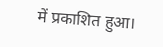में प्रकाशित हुआ।